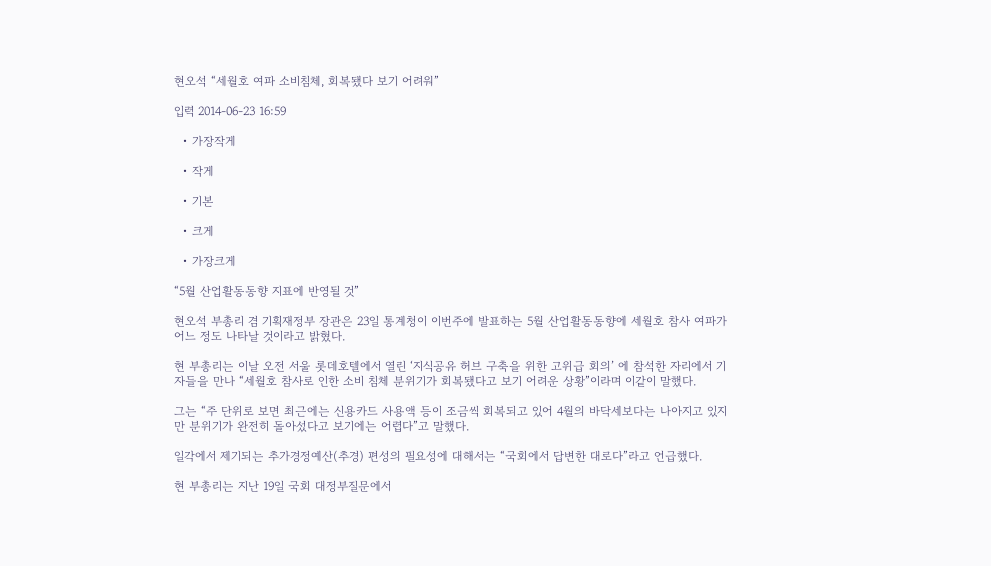현오석 “세월호 여파 소비침체, 회복됐다 보기 어려워”

입력 2014-06-23 16:59

  • 가장작게

  • 작게

  • 기본

  • 크게

  • 가장크게

“5월 산업활동동향 지표에 반영될 것”

현오석 부총리 겸 기획재정부 장관은 23일 통계청이 이번주에 발표하는 5월 산업활동동향에 세월호 참사 여파가 어느 정도 나타날 것이라고 밝혔다.

현 부총리는 이날 오전 서울 롯데호텔에서 열린 ‘지식공유 허브 구축을 위한 고위급 회의’ 에 참석한 자리에서 기자들을 만나 “세월호 참사로 인한 소비 침체 분위기가 회복됐다고 보기 어려운 상황”이라며 이같이 말했다.

그는 “주 단위로 보면 최근에는 신용카드 사용액 등이 조금씩 회복되고 있어 4월의 바닥세보다는 나아지고 있지만 분위기가 완전히 돌아섰다고 보기에는 어렵다”고 말했다.

일각에서 제기되는 추가경정예산(추경) 편성의 필요성에 대해서는 “국회에서 답변한 대로다”라고 언급했다.

현 부총리는 지난 19일 국회 대정부질문에서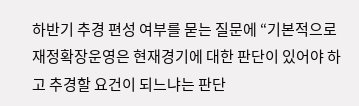하반기 추경 편성 여부를 묻는 질문에 “기본적으로 재정확장운영은 현재경기에 대한 판단이 있어야 하고 추경할 요건이 되느냐는 판단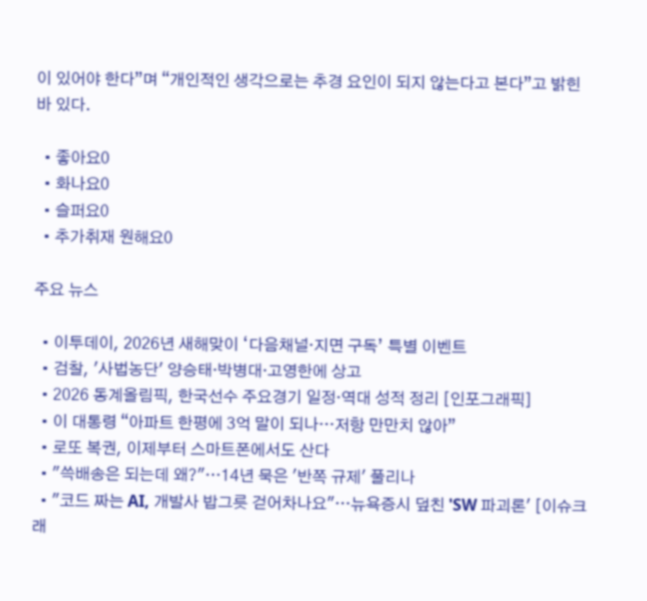이 있어야 한다”며 “개인적인 생각으로는 추경 요인이 되지 않는다고 본다”고 밝힌 바 있다.

  • 좋아요0
  • 화나요0
  • 슬퍼요0
  • 추가취재 원해요0

주요 뉴스

  • 이투데이, 2026년 새해맞이 ‘다음채널·지면 구독’ 특별 이벤트
  • 검찰, '사법농단' 양승태·박병대·고영한에 상고
  • 2026 동계올림픽, 한국선수 주요경기 일정·역대 성적 정리 [인포그래픽]
  • 이 대통령 “아파트 한평에 3억 말이 되나…저항 만만치 않아”
  • 로또 복권, 이제부터 스마트폰에서도 산다
  • "쓱배송은 되는데 왜?"…14년 묵은 '반쪽 규제' 풀리나
  • "코드 짜는 AI, 개발사 밥그릇 걷어차나요"…뉴욕증시 덮친 'SW 파괴론' [이슈크래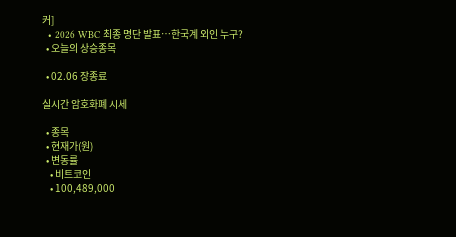커]
  • 2026 WBC 최종 명단 발표…한국계 외인 누구?
  • 오늘의 상승종목

  • 02.06 장종료

실시간 암호화폐 시세

  • 종목
  • 현재가(원)
  • 변동률
    • 비트코인
    • 100,489,000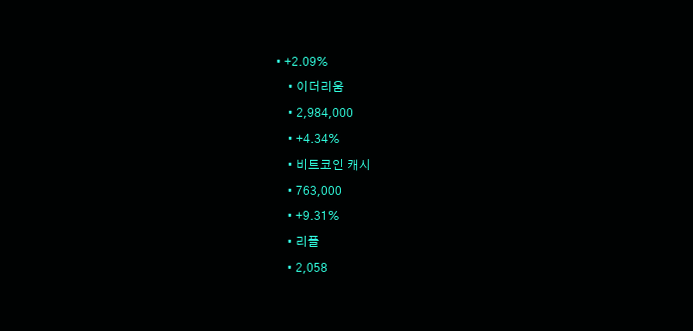• +2.09%
    • 이더리움
    • 2,984,000
    • +4.34%
    • 비트코인 캐시
    • 763,000
    • +9.31%
    • 리플
    • 2,058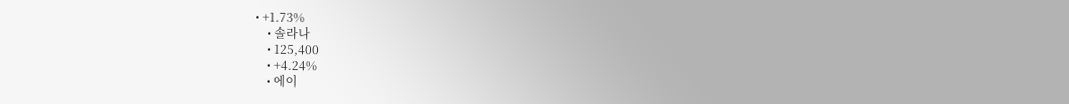• +1.73%
    • 솔라나
    • 125,400
    • +4.24%
    • 에이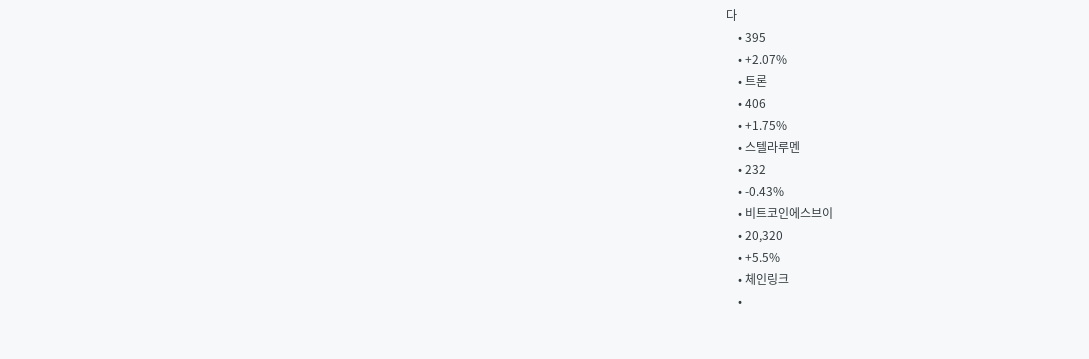다
    • 395
    • +2.07%
    • 트론
    • 406
    • +1.75%
    • 스텔라루멘
    • 232
    • -0.43%
    • 비트코인에스브이
    • 20,320
    • +5.5%
    • 체인링크
    •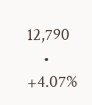12,790
    • +4.07%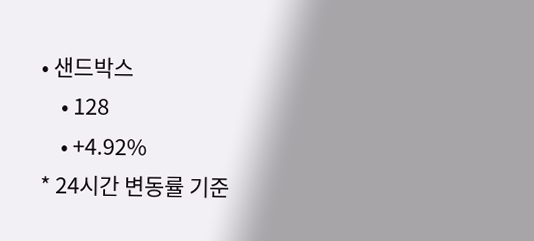• 샌드박스
    • 128
    • +4.92%
* 24시간 변동률 기준